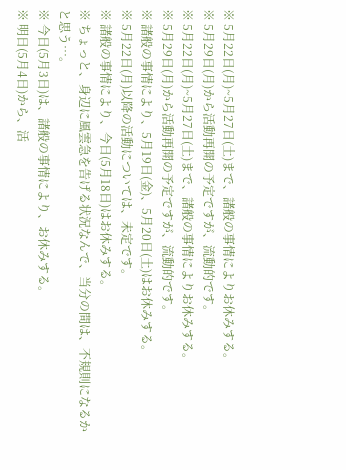※ 5月22日(月)~5月27日(土)まで、諸般の事情によりお休みする。
※ 5月29日(月)から活動再開の予定ですが、流動的です。
※ 5月22日(月)~5月27日(土)まで、諸般の事情によりお休みする。
※ 5月29日(月)から活動再開の予定ですが、流動的です。
※ 諸般の事情により、5月19日(金)、5月20日(土)はお休みする。
※ 5月22日(月)以降の活動については、未定です。
※ 諸般の事情により、今日(5月18日)はお休みする。
※ ちょっと、身辺に風雲急を告げる状況なんで、当分の間は、不規則になるかと思う…。
※ 今日(5月3日)は、諸般の事情により、お休みする。
※ 明日(5月4日)から、活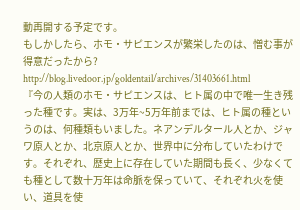動再開する予定です。
もしかしたら、ホモ・サピエンスが繁栄したのは、憎む事が得意だったから?
http://blog.livedoor.jp/goldentail/archives/31403661.html
『今の人類のホモ・サピエンスは、ヒト属の中で唯一生き残った種です。実は、3万年~5万年前までは、ヒト属の種というのは、何種類もいました。ネアンデルタール人とか、ジャワ原人とか、北京原人とか、世界中に分布していたわけです。それぞれ、歴史上に存在していた期間も長く、少なくても種として数十万年は命脈を保っていて、それぞれ火を使い、道具を使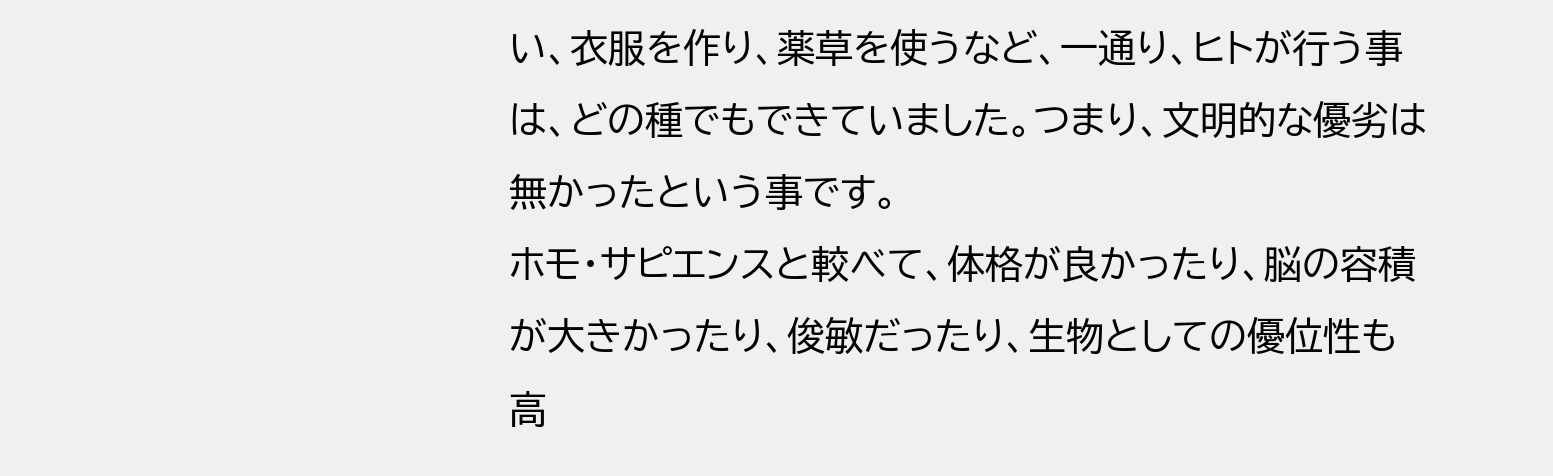い、衣服を作り、薬草を使うなど、一通り、ヒトが行う事は、どの種でもできていました。つまり、文明的な優劣は無かったという事です。
ホモ・サピエンスと較べて、体格が良かったり、脳の容積が大きかったり、俊敏だったり、生物としての優位性も高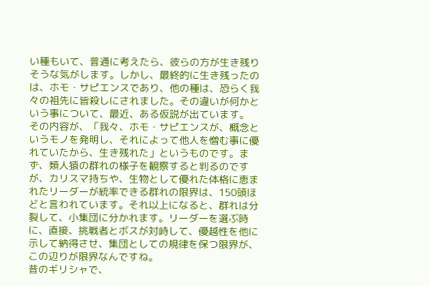い種もいて、普通に考えたら、彼らの方が生き残りそうな気がします。しかし、最終的に生き残ったのは、ホモ・サピエンスであり、他の種は、恐らく我々の祖先に皆殺しにされました。その違いが何かという事について、最近、ある仮説が出ています。
その内容が、「我々、ホモ・サピエンスが、概念というモノを発明し、それによって他人を憎む事に優れていたから、生き残れた」というものです。まず、類人猿の群れの様子を観察すると判るのですが、カリスマ持ちや、生物として優れた体格に恵まれたリーダーが統率できる群れの限界は、150頭ほどと言われています。それ以上になると、群れは分裂して、小集団に分かれます。リーダーを選ぶ時に、直接、挑戦者とボスが対峙して、優越性を他に示して納得させ、集団としての規律を保つ限界が、この辺りが限界なんですね。
昔のギリシャで、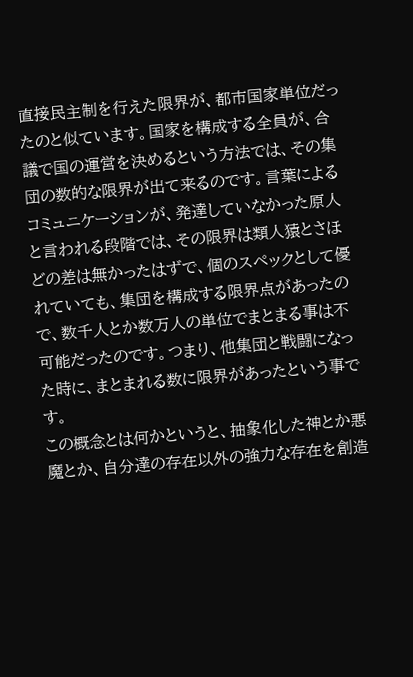直接民主制を行えた限界が、都市国家単位だったのと似ています。国家を構成する全員が、合議で国の運営を決めるという方法では、その集団の数的な限界が出て来るのです。言葉によるコミュニケーションが、発達していなかった原人と言われる段階では、その限界は類人猿とさほどの差は無かったはずで、個のスペックとして優れていても、集団を構成する限界点があったので、数千人とか数万人の単位でまとまる事は不可能だったのです。つまり、他集団と戦闘になった時に、まとまれる数に限界があったという事です。
この概念とは何かというと、抽象化した神とか悪魔とか、自分達の存在以外の強力な存在を創造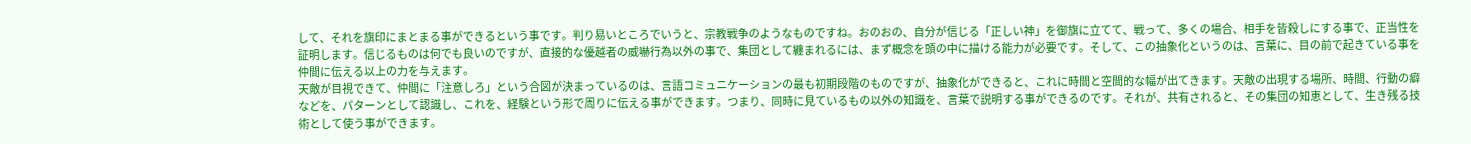して、それを旗印にまとまる事ができるという事です。判り易いところでいうと、宗教戦争のようなものですね。おのおの、自分が信じる「正しい神」を御旗に立てて、戦って、多くの場合、相手を皆殺しにする事で、正当性を証明します。信じるものは何でも良いのですが、直接的な優越者の威嚇行為以外の事で、集団として纏まれるには、まず概念を頭の中に描ける能力が必要です。そして、この抽象化というのは、言葉に、目の前で起きている事を仲間に伝える以上の力を与えます。
天敵が目視できて、仲間に「注意しろ」という合図が決まっているのは、言語コミュニケーションの最も初期段階のものですが、抽象化ができると、これに時間と空間的な幅が出てきます。天敵の出現する場所、時間、行動の癖などを、パターンとして認識し、これを、経験という形で周りに伝える事ができます。つまり、同時に見ているもの以外の知識を、言葉で説明する事ができるのです。それが、共有されると、その集団の知恵として、生き残る技術として使う事ができます。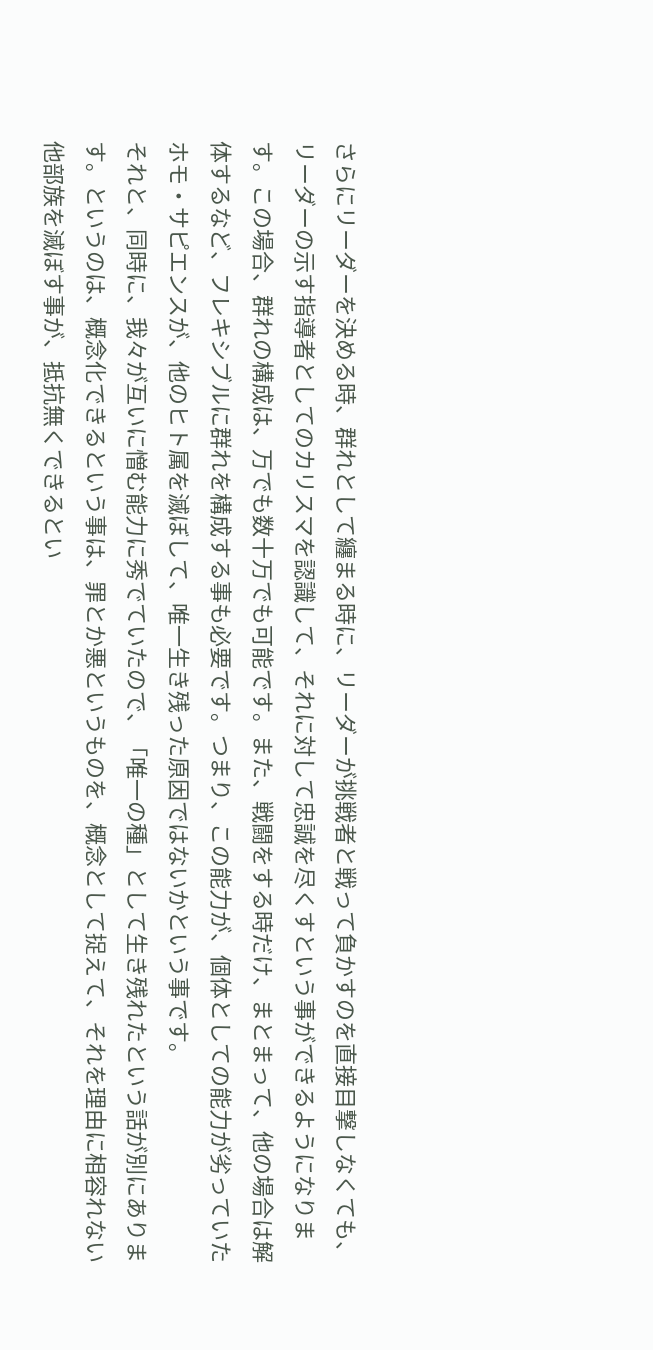さらにリーダーを決める時、群れとして纏まる時に、リーダーが挑戦者と戦って負かすのを直接目撃しなくても、リーダーの示す指導者としてのカリスマを認識して、それに対して忠誠を尽くすという事ができるようになります。この場合、群れの構成は、万でも数十万でも可能です。また、戦闘をする時だけ、まとまって、他の場合は解体するなど、フレキシブルに群れを構成する事も必要です。つまり、この能力が、個体としての能力が劣っていたホモ・サピエンスが、他のヒト属を滅ぼして、唯一生き残った原因ではないかという事です。
それと、同時に、我々が互いに憎む能力に秀でていたので、「唯一の種」として生き残れたという話が別にあります。というのは、概念化できるという事は、罪とか悪というものを、概念として捉えて、それを理由に相容れない他部族を滅ぼす事が、抵抗無くできるとい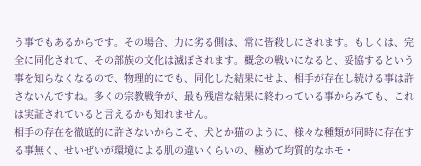う事でもあるからです。その場合、力に劣る側は、常に皆殺しにされます。もしくは、完全に同化されて、その部族の文化は滅ぼされます。概念の戦いになると、妥協するという事を知らなくなるので、物理的にでも、同化した結果にせよ、相手が存在し続ける事は許さないんですね。多くの宗教戦争が、最も残虐な結果に終わっている事からみても、これは実証されていると言えるかも知れません。
相手の存在を徹底的に許さないからこそ、犬とか猫のように、様々な種類が同時に存在する事無く、せいぜいが環境による肌の違いくらいの、極めて均質的なホモ・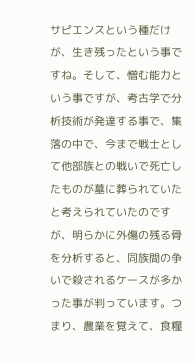サピエンスという種だけが、生き残ったという事ですね。そして、憎む能力という事ですが、考古学で分析技術が発達する事で、集落の中で、今まで戦士として他部族との戦いで死亡したものが墓に葬られていたと考えられていたのですが、明らかに外傷の残る骨を分析すると、同族間の争いで殺されるケースが多かった事が判っています。つまり、農業を覚えて、食糧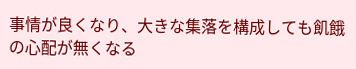事情が良くなり、大きな集落を構成しても飢餓の心配が無くなる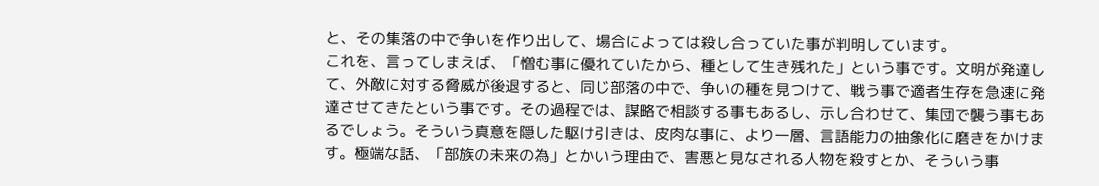と、その集落の中で争いを作り出して、場合によっては殺し合っていた事が判明しています。
これを、言ってしまえば、「憎む事に優れていたから、種として生き残れた」という事です。文明が発達して、外敵に対する脅威が後退すると、同じ部落の中で、争いの種を見つけて、戦う事で適者生存を急速に発達させてきたという事です。その過程では、謀略で相談する事もあるし、示し合わせて、集団で襲う事もあるでしょう。そういう真意を隠した駆け引きは、皮肉な事に、より一層、言語能力の抽象化に磨きをかけます。極端な話、「部族の未来の為」とかいう理由で、害悪と見なされる人物を殺すとか、そういう事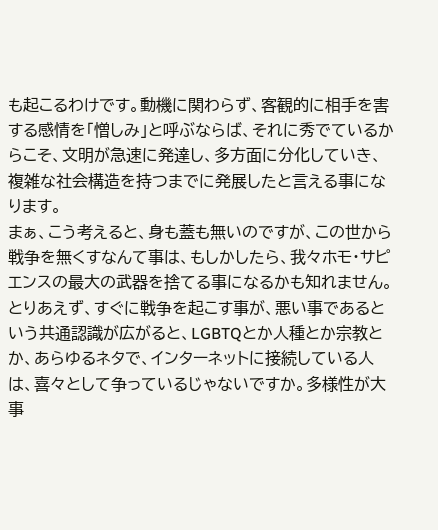も起こるわけです。動機に関わらず、客観的に相手を害する感情を「憎しみ」と呼ぶならば、それに秀でているからこそ、文明が急速に発達し、多方面に分化していき、複雑な社会構造を持つまでに発展したと言える事になります。
まぁ、こう考えると、身も蓋も無いのですが、この世から戦争を無くすなんて事は、もしかしたら、我々ホモ・サピエンスの最大の武器を捨てる事になるかも知れません。とりあえず、すぐに戦争を起こす事が、悪い事であるという共通認識が広がると、LGBTQとか人種とか宗教とか、あらゆるネタで、インターネットに接続している人は、喜々として争っているじゃないですか。多様性が大事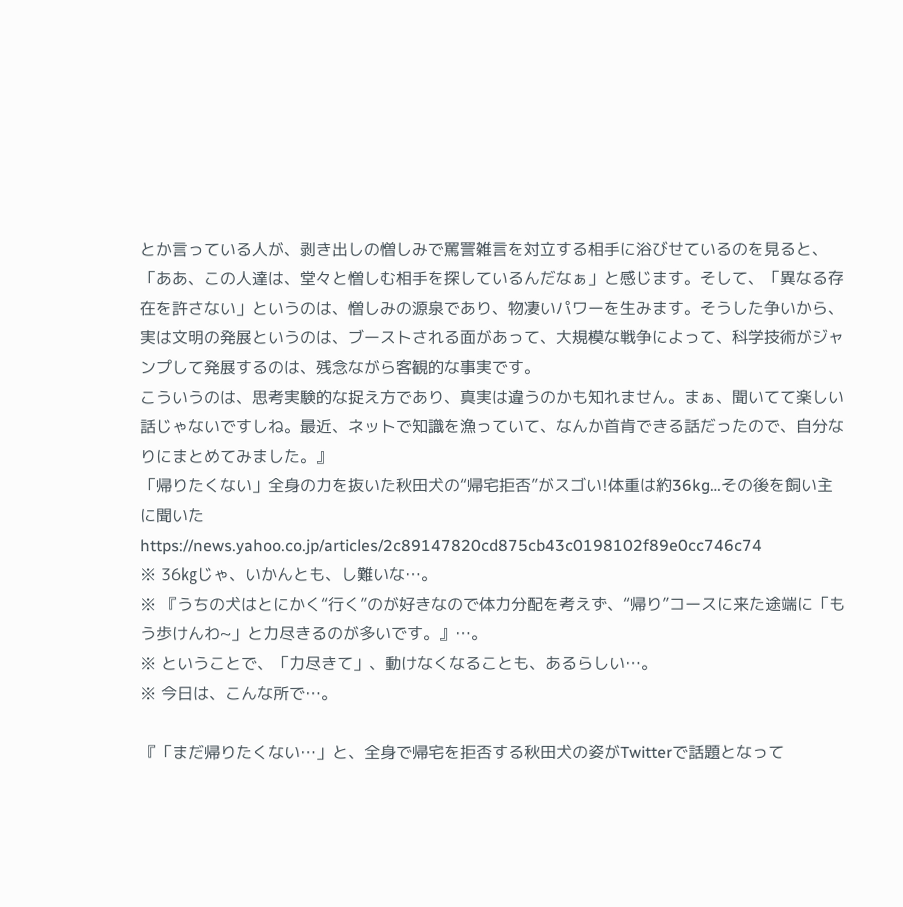とか言っている人が、剥き出しの憎しみで罵詈雑言を対立する相手に浴びせているのを見ると、「ああ、この人達は、堂々と憎しむ相手を探しているんだなぁ」と感じます。そして、「異なる存在を許さない」というのは、憎しみの源泉であり、物凄いパワーを生みます。そうした争いから、実は文明の発展というのは、ブーストされる面があって、大規模な戦争によって、科学技術がジャンプして発展するのは、残念ながら客観的な事実です。
こういうのは、思考実験的な捉え方であり、真実は違うのかも知れません。まぁ、聞いてて楽しい話じゃないですしね。最近、ネットで知識を漁っていて、なんか首肯できる話だったので、自分なりにまとめてみました。』
「帰りたくない」全身の力を抜いた秋田犬の“帰宅拒否”がスゴい!体重は約36kg…その後を飼い主に聞いた
https://news.yahoo.co.jp/articles/2c89147820cd875cb43c0198102f89e0cc746c74
※ 36㎏じゃ、いかんとも、し難いな…。
※ 『うちの犬はとにかく“行く”のが好きなので体力分配を考えず、“帰り”コースに来た途端に「もう歩けんわ~」と力尽きるのが多いです。』…。
※ ということで、「力尽きて」、動けなくなることも、あるらしい…。
※ 今日は、こんな所で…。

『「まだ帰りたくない…」と、全身で帰宅を拒否する秋田犬の姿がTwitterで話題となって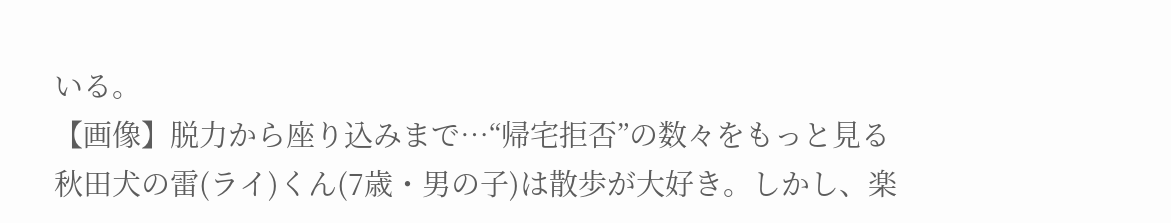いる。
【画像】脱力から座り込みまで…“帰宅拒否”の数々をもっと見る
秋田犬の雷(ライ)くん(7歳・男の子)は散歩が大好き。しかし、楽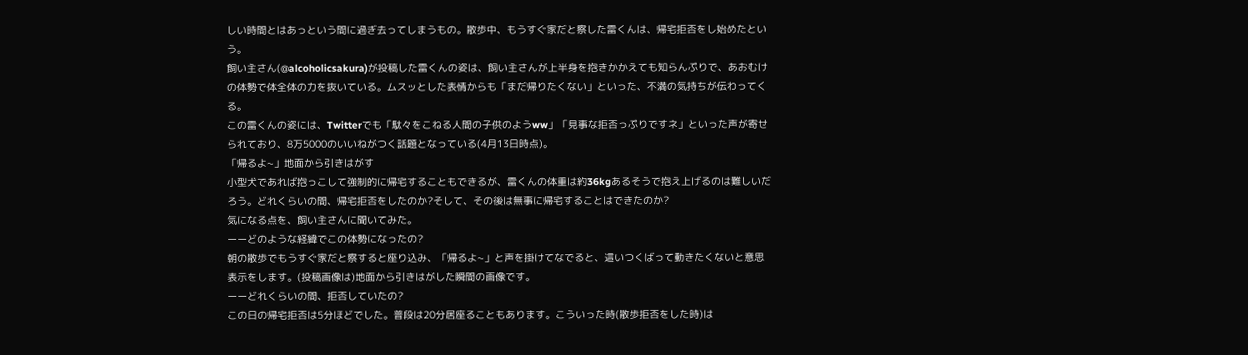しい時間とはあっという間に過ぎ去ってしまうもの。散歩中、もうすぐ家だと察した雷くんは、帰宅拒否をし始めたという。
飼い主さん(@alcoholicsakura)が投稿した雷くんの姿は、飼い主さんが上半身を抱きかかえても知らんぷりで、あおむけの体勢で体全体の力を抜いている。ムスッとした表情からも「まだ帰りたくない」といった、不満の気持ちが伝わってくる。
この雷くんの姿には、Twitterでも「駄々をこねる人間の子供のようww」「見事な拒否っぷりですネ」といった声が寄せられており、8万5000のいいねがつく話題となっている(4月13日時点)。
「帰るよ~」地面から引きはがす
小型犬であれば抱っこして強制的に帰宅することもできるが、雷くんの体重は約36kgあるそうで抱え上げるのは難しいだろう。どれくらいの間、帰宅拒否をしたのか?そして、その後は無事に帰宅することはできたのか?
気になる点を、飼い主さんに聞いてみた。
ーーどのような経緯でこの体勢になったの?
朝の散歩でもうすぐ家だと察すると座り込み、「帰るよ~」と声を掛けてなでると、這いつくばって動きたくないと意思表示をします。(投稿画像は)地面から引きはがした瞬間の画像です。
ーーどれくらいの間、拒否していたの?
この日の帰宅拒否は5分ほどでした。普段は20分居座ることもあります。こういった時(散歩拒否をした時)は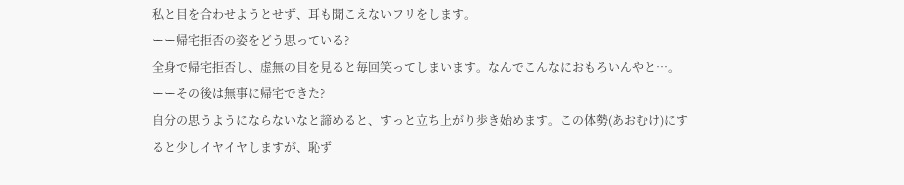私と目を合わせようとせず、耳も聞こえないフリをします。
ーー帰宅拒否の姿をどう思っている?
全身で帰宅拒否し、虚無の目を見ると毎回笑ってしまいます。なんでこんなにおもろいんやと…。
ーーその後は無事に帰宅できた?
自分の思うようにならないなと諦めると、すっと立ち上がり歩き始めます。この体勢(あおむけ)にすると少しイヤイヤしますが、恥ず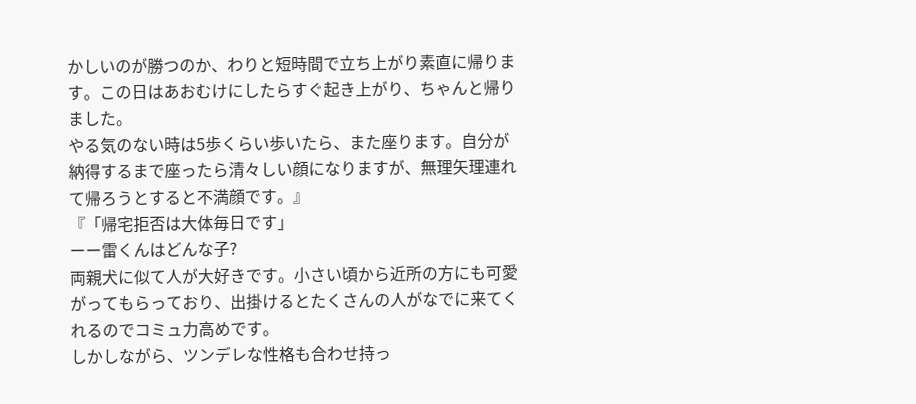かしいのが勝つのか、わりと短時間で立ち上がり素直に帰ります。この日はあおむけにしたらすぐ起き上がり、ちゃんと帰りました。
やる気のない時は5歩くらい歩いたら、また座ります。自分が納得するまで座ったら清々しい顔になりますが、無理矢理連れて帰ろうとすると不満顔です。』
『「帰宅拒否は大体毎日です」
ーー雷くんはどんな子?
両親犬に似て人が大好きです。小さい頃から近所の方にも可愛がってもらっており、出掛けるとたくさんの人がなでに来てくれるのでコミュ力高めです。
しかしながら、ツンデレな性格も合わせ持っ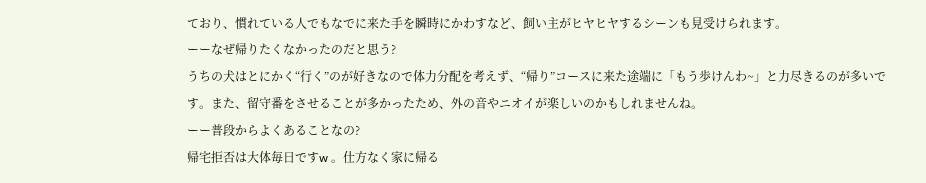ており、慣れている人でもなでに来た手を瞬時にかわすなど、飼い主がヒヤヒヤするシーンも見受けられます。
ーーなぜ帰りたくなかったのだと思う?
うちの犬はとにかく“行く”のが好きなので体力分配を考えず、“帰り”コースに来た途端に「もう歩けんわ~」と力尽きるのが多いです。また、留守番をさせることが多かったため、外の音やニオイが楽しいのかもしれませんね。
ーー普段からよくあることなの?
帰宅拒否は大体毎日ですw 。仕方なく家に帰る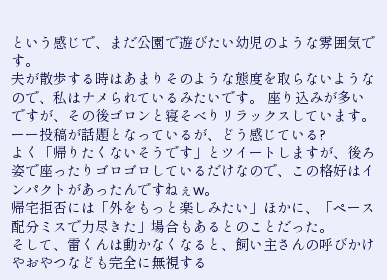という感じで、まだ公園で遊びたい幼児のような雰囲気です。
夫が散歩する時はあまりそのような態度を取らないようなので、私はナメられているみたいです。 座り込みが多いですが、その後ゴロンと寝そべりリラックスしています。
ーー投稿が話題となっているが、どう感じている?
よく「帰りたくないそうです」とツイートしますが、後ろ姿で座ったりゴロゴロしているだけなので、この格好はインパクトがあったんですねぇw。
帰宅拒否には「外をもっと楽しみたい」ほかに、「ペース配分ミスで力尽きた」場合もあるとのことだった。
そして、雷くんは動かなくなると、飼い主さんの呼びかけやおやつなども完全に無視する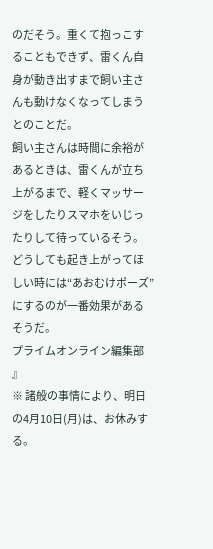のだそう。重くて抱っこすることもできず、雷くん自身が動き出すまで飼い主さんも動けなくなってしまうとのことだ。
飼い主さんは時間に余裕があるときは、雷くんが立ち上がるまで、軽くマッサージをしたりスマホをいじったりして待っているそう。どうしても起き上がってほしい時には“あおむけポーズ”にするのが一番効果があるそうだ。
プライムオンライン編集部 』
※ 諸般の事情により、明日の4月10日(月)は、お休みする。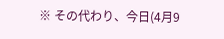※ その代わり、今日(4月9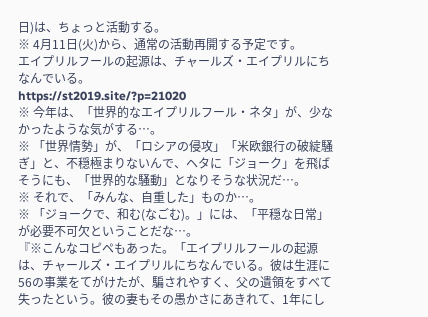日)は、ちょっと活動する。
※ 4月11日(火)から、通常の活動再開する予定です。
エイプリルフールの起源は、チャールズ・エイプリルにちなんでいる。
https://st2019.site/?p=21020
※ 今年は、「世界的なエイプリルフール・ネタ」が、少なかったような気がする…。
※ 「世界情勢」が、「ロシアの侵攻」「米欧銀行の破綻騒ぎ」と、不穏極まりないんで、ヘタに「ジョーク」を飛ばそうにも、「世界的な騒動」となりそうな状況だ…。
※ それで、「みんな、自重した」ものか…。
※ 「ジョークで、和む(なごむ)。」には、「平穏な日常」が必要不可欠ということだな…。
『※こんなコピペもあった。「エイプリルフールの起源は、チャールズ・エイプリルにちなんでいる。彼は生涯に56の事業をてがけたが、騙されやすく、父の遺領をすべて失ったという。彼の妻もその愚かさにあきれて、1年にし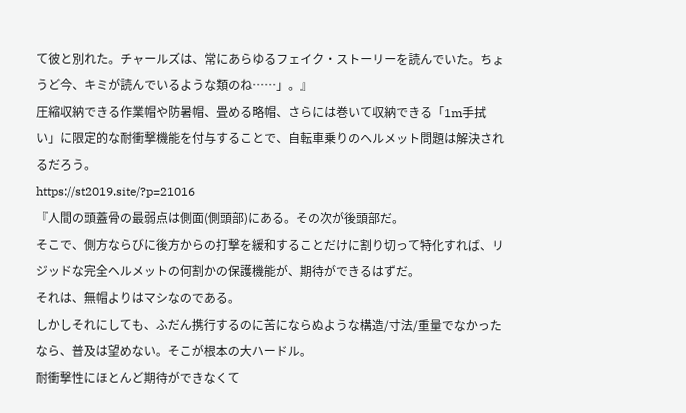て彼と別れた。チャールズは、常にあらゆるフェイク・ストーリーを読んでいた。ちょうど今、キミが読んでいるような類のね……」。』
圧縮収納できる作業帽や防暑帽、畳める略帽、さらには巻いて収納できる「1m手拭い」に限定的な耐衝撃機能を付与することで、自転車乗りのヘルメット問題は解決されるだろう。
https://st2019.site/?p=21016
『人間の頭蓋骨の最弱点は側面(側頭部)にある。その次が後頭部だ。
そこで、側方ならびに後方からの打撃を緩和することだけに割り切って特化すれば、リジッドな完全ヘルメットの何割かの保護機能が、期待ができるはずだ。
それは、無帽よりはマシなのである。
しかしそれにしても、ふだん携行するのに苦にならぬような構造/寸法/重量でなかったなら、普及は望めない。そこが根本の大ハードル。
耐衝撃性にほとんど期待ができなくて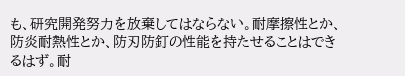も、研究開発努力を放棄してはならない。耐摩擦性とか、防炎耐熱性とか、防刃防釘の性能を持たせることはできるはず。耐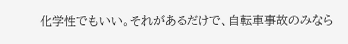化学性でもいい。それがあるだけで、自転車事故のみなら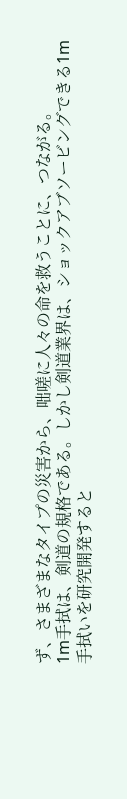ず、さまざまなタイプの災害から、咄嗟に人々の命を救うことに、つながる。
1m手拭は、剣道の規格である。しかし剣道業界は、ショックアブソービングできる1m手拭いを研究開発すると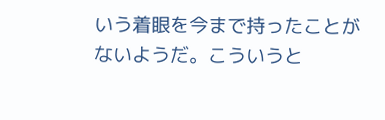いう着眼を今まで持ったことがないようだ。こういうと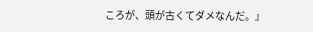ころが、頭が古くてダメなんだ。』